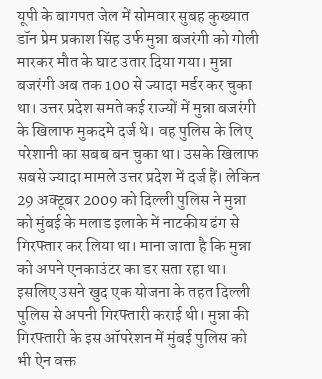यूपी के बागपत जेल में सोमवार सुबह कुख्यात डॉन प्रेम प्रकाश सिंह उर्फ मुन्ना बजरंगी को गोली मारकर मौत के घाट उतार दिया गया। मुन्ना बजरंगी अब तक 100 से ज्यादा मर्डर कर चुका था। उत्तर प्रदेश समते कई राज्यों में मुन्ना बजरंगी के खिलाफ मुकदमे दर्ज थे। वह पुलिस के लिए परेशानी का सबब बन चुका था। उसके खिलाफ सबसे ज्यादा मामले उत्तर प्रदेश में दर्ज हैं। लेकिन 29 अक्टूबर 2009 को दिल्ली पुलिस ने मुन्ना को मुंबई के मलाड इलाके में नाटकीय ढंग से गिरफ्तार कर लिया था। माना जाता है कि मुन्ना को अपने एनकाउंटर का डर सता रहा था। इसलिए उसने खुद एक योजना के तहत दिल्ली पुलिस से अपनी गिरफ्तारी कराई थी। मुन्ना की गिरफ्तारी के इस ऑपरेशन में मुंबई पुलिस को भी ऐन वक्त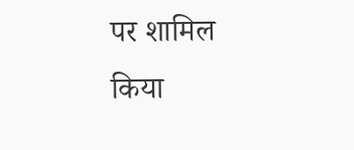पर शामिल किया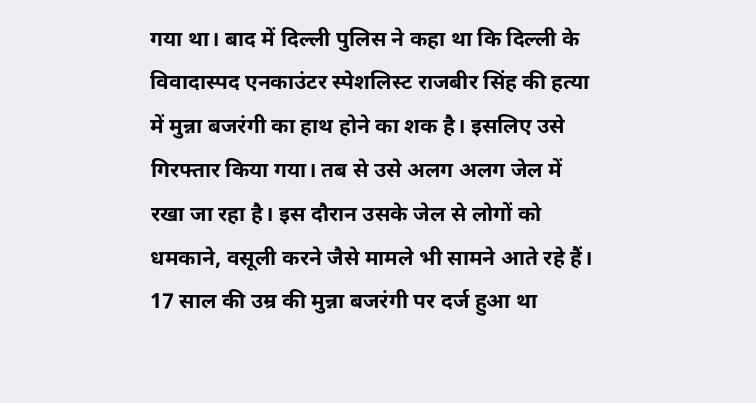गया था। बाद में दिल्ली पुलिस ने कहा था कि दिल्ली के विवादास्पद एनकाउंटर स्पेशलिस्ट राजबीर सिंह की हत्या में मुन्ना बजरंगी का हाथ होने का शक है। इसलिए उसे गिरफ्तार किया गया। तब से उसे अलग अलग जेल में रखा जा रहा है। इस दौरान उसके जेल से लोगों को धमकाने, वसूली करने जैसे मामले भी सामने आते रहे हैं।
17 साल की उम्र की मुन्ना बजरंगी पर दर्ज हुआ था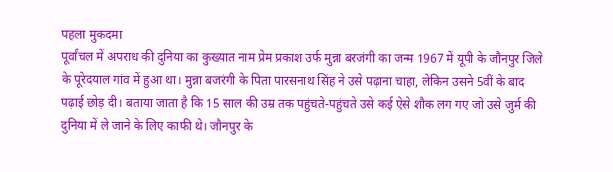पहला मुकदमा
पूर्वांचल में अपराध की दुनिया का कुख्यात नाम प्रेम प्रकाश उर्फ मुन्ना बरजंगी का जन्म 1967 में यूपी के जौनपुर जिले के पूरेदयाल गांव में हुआ था। मुन्ना बजरंगी के पिता पारसनाथ सिंह ने उसे पढ़ाना चाहा, लेकिन उसने 5वीं के बाद पढ़ाई छोड़ दी। बताया जाता है कि 15 साल की उम्र तक पहुंचते-पहुंचते उसे कई ऐसे शौक लग गए जो उसे जुर्म की दुनिया में ले जाने के लिए काफी थे। जौनपुर के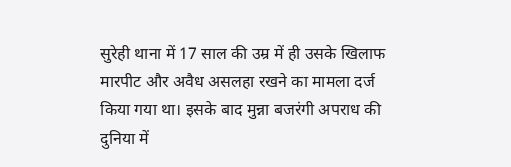सुरेही थाना में 17 साल की उम्र में ही उसके खिलाफ मारपीट और अवैध असलहा रखने का मामला दर्ज किया गया था। इसके बाद मुन्ना बजरंगी अपराध की दुनिया में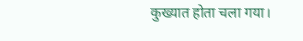कुख्यात होता चला गया।